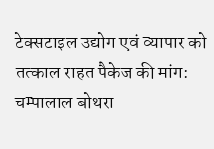टेक्सटाइल उद्योग एवं व्यापार को तत्काल राहत पैकेज की मांग: चम्पालाल बोथरा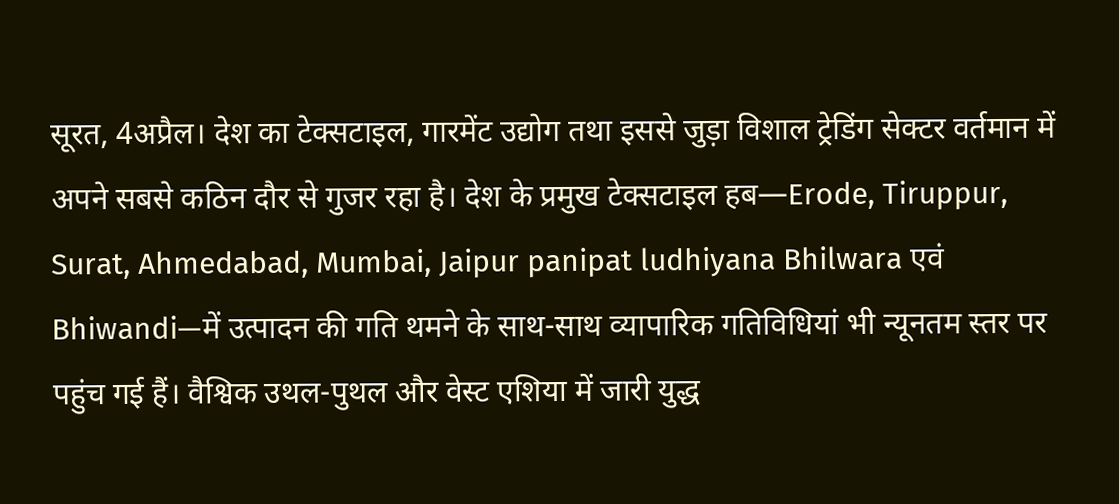सूरत, 4अप्रैल। देश का टेक्सटाइल, गारमेंट उद्योग तथा इससे जुड़ा विशाल ट्रेडिंग सेक्टर वर्तमान में अपने सबसे कठिन दौर से गुजर रहा है। देश के प्रमुख टेक्सटाइल हब—Erode, Tiruppur, Surat, Ahmedabad, Mumbai, Jaipur panipat ludhiyana Bhilwara एवं Bhiwandi—में उत्पादन की गति थमने के साथ-साथ व्यापारिक गतिविधियां भी न्यूनतम स्तर पर पहुंच गई हैं। वैश्विक उथल-पुथल और वेस्ट एशिया में जारी युद्ध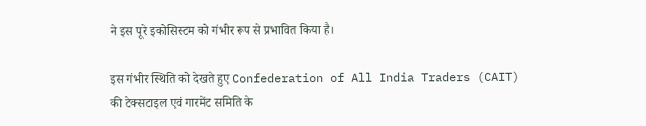ने इस पूरे इकोसिस्टम को गंभीर रूप से प्रभावित किया है।

इस गंभीर स्थिति को देखते हुए Confederation of All India Traders (CAIT) की टेक्सटाइल एवं गारमेंट समिति के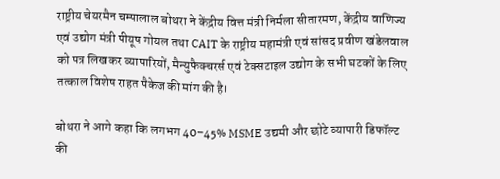राष्ट्रीय चेयरमैन चम्पालाल बोथरा ने केंद्रीय वित्त मंत्री निर्मला सीतारमण, केंद्रीय वाणिज्य एवं उद्योग मंत्री पीयूष गोयल तथा CAIT के राष्ट्रीय महामंत्री एवं सांसद प्रवीण खंडेलवाल को पत्र लिखकर व्यापारियों, मैन्युफैक्चरर्स एवं टेक्सटाइल उद्योग के सभी घटकों के लिए तत्काल विशेष राहत पैकेज की मांग की है।

बोथरा ने आगे कहा कि लगभग 40–45% MSME उद्यमी और छोटे व्यापारी डिफॉल्ट की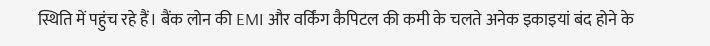स्थिति में पहुंच रहे हैं। बैंक लोन की EMI और वर्किंग कैपिटल की कमी के चलते अनेक इकाइयां बंद होने के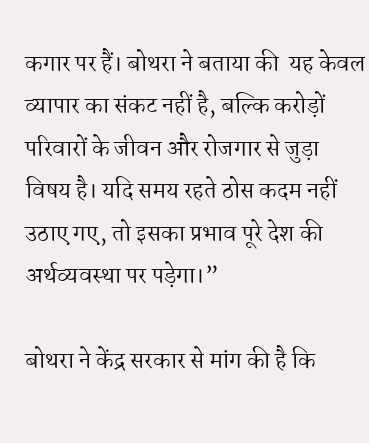कगार पर हैं। बोथरा ने बताया की  यह केवल व्यापार का संकट नहीं है, बल्कि करोड़ों परिवारों के जीवन और रोजगार से जुड़ा विषय है। यदि समय रहते ठोस कदम नहीं उठाए गए, तो इसका प्रभाव पूरे देश की अर्थव्यवस्था पर पड़ेगा।”

बोथरा ने केंद्र सरकार से मांग की है कि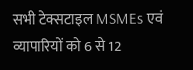सभी टेक्सटाइल MSMEs एवं व्यापारियों को 6 से 12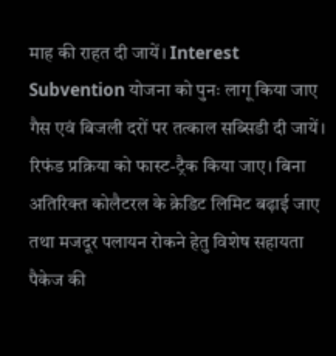माह की राहत दी जायें। Interest Subvention योजना को पुनः लागू किया जाए गैस एवं बिजली दरों पर तत्काल सब्सिडी दी जायें। रिफंड प्रक्रिया को फास्ट-ट्रैक किया जाए। बिना अतिरिक्त कोलैटरल के क्रेडिट लिमिट बढ़ाई जाए तथा मजदूर पलायन रोकने हेतु विशेष सहायता पैकेज की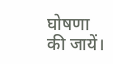घोषणा की जायें।